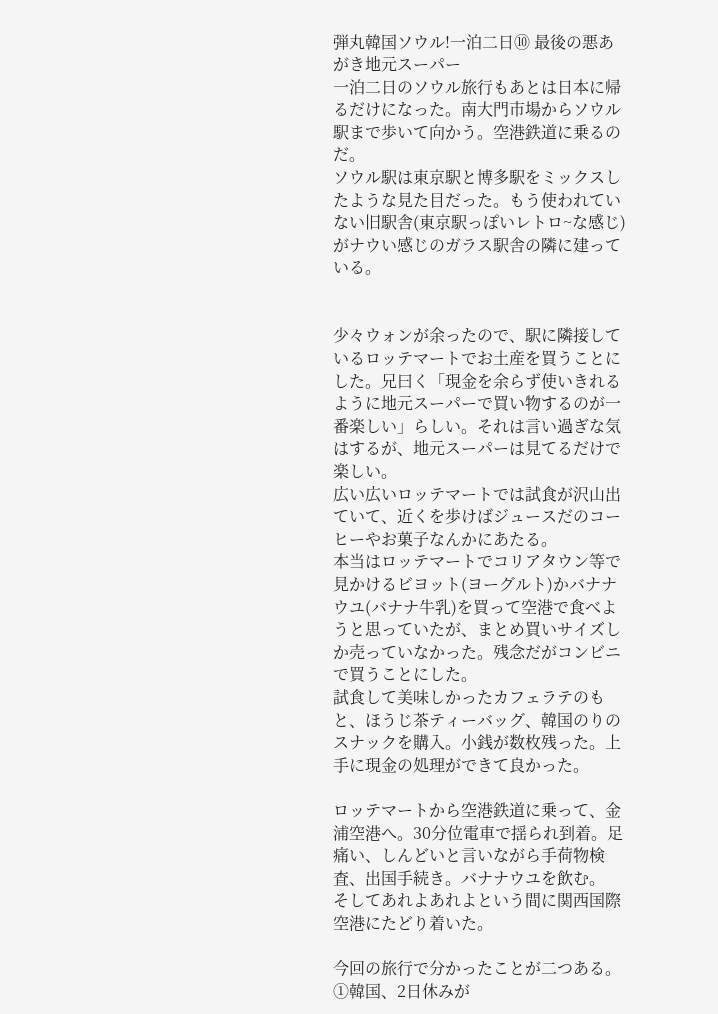弾丸韓国ソウル!一泊二日⑩ 最後の悪あがき地元スーパー
一泊二日のソウル旅行もあとは日本に帰るだけになった。南大門市場からソウル駅まで歩いて向かう。空港鉄道に乗るのだ。
ソウル駅は東京駅と博多駅をミックスしたような見た目だった。もう使われていない旧駅舎(東京駅っぽいレトロ~な感じ)がナウい感じのガラス駅舎の隣に建っている。


少々ウォンが余ったので、駅に隣接しているロッテマートでお土産を買うことにした。兄曰く「現金を余らず使いきれるように地元スーパーで買い物するのが一番楽しい」らしい。それは言い過ぎな気はするが、地元スーパーは見てるだけで楽しい。
広い広いロッテマートでは試食が沢山出ていて、近くを歩けばジュースだのコーヒーやお菓子なんかにあたる。
本当はロッテマートでコリアタウン等で見かけるビヨット(ヨーグルト)かバナナウユ(バナナ牛乳)を買って空港で食べようと思っていたが、まとめ買いサイズしか売っていなかった。残念だがコンビニで買うことにした。
試食して美味しかったカフェラテのもと、ほうじ茶ティーバッグ、韓国のりのスナックを購入。小銭が数枚残った。上手に現金の処理ができて良かった。

ロッテマートから空港鉄道に乗って、金浦空港へ。30分位電車で揺られ到着。足痛い、しんどいと言いながら手荷物検査、出国手続き。バナナウユを飲む。
そしてあれよあれよという間に関西国際空港にたどり着いた。

今回の旅行で分かったことが二つある。
①韓国、2日休みが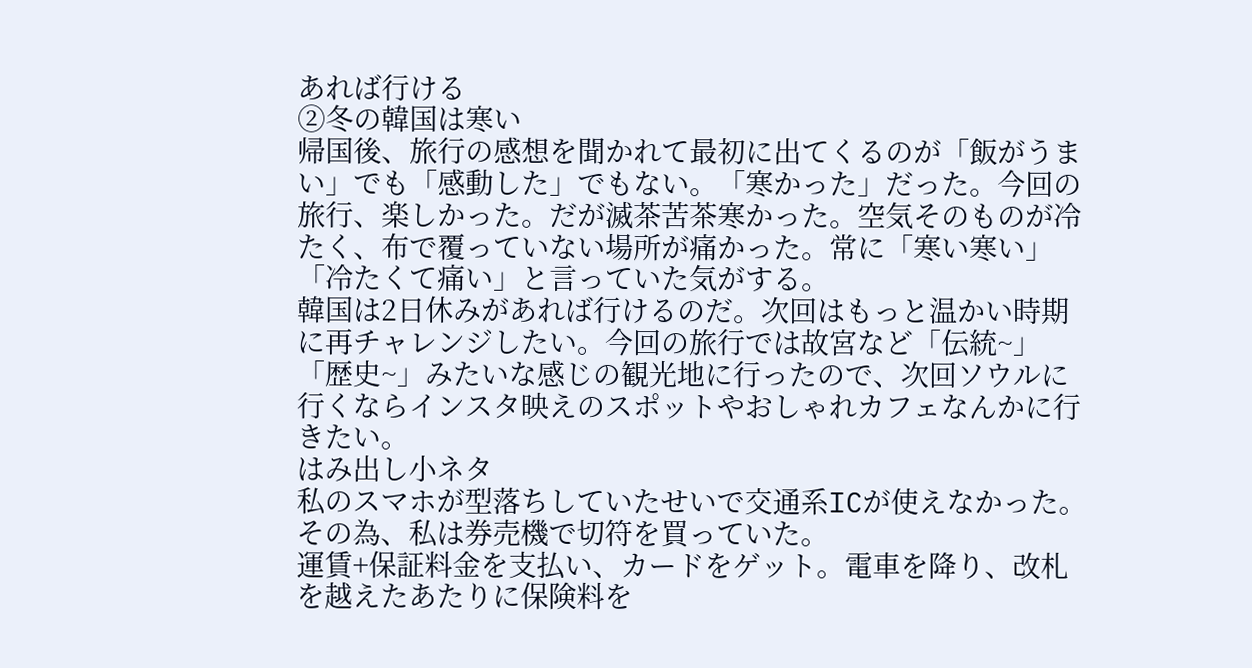あれば行ける
②冬の韓国は寒い
帰国後、旅行の感想を聞かれて最初に出てくるのが「飯がうまい」でも「感動した」でもない。「寒かった」だった。今回の旅行、楽しかった。だが滅茶苦茶寒かった。空気そのものが冷たく、布で覆っていない場所が痛かった。常に「寒い寒い」「冷たくて痛い」と言っていた気がする。
韓国は2日休みがあれば行けるのだ。次回はもっと温かい時期に再チャレンジしたい。今回の旅行では故宮など「伝統~」「歴史~」みたいな感じの観光地に行ったので、次回ソウルに行くならインスタ映えのスポットやおしゃれカフェなんかに行きたい。
はみ出し小ネタ
私のスマホが型落ちしていたせいで交通系ICが使えなかった。その為、私は券売機で切符を買っていた。
運賃+保証料金を支払い、カードをゲット。電車を降り、改札を越えたあたりに保険料を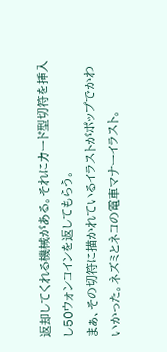返却してくれる機械がある。それにカード型切符を挿入し50ウォンコインを返してもらう。
まぁ、その切符に描かれているイラストがポップでかわいかった。ネズミとネコの電車マナーイラスト。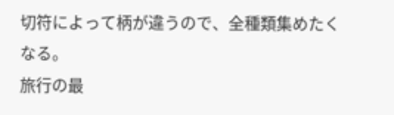切符によって柄が違うので、全種類集めたくなる。
旅行の最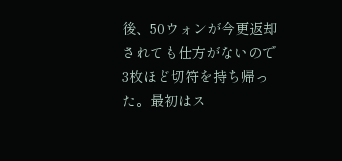後、50ウォンが今更返却されても仕方がないので3枚ほど切符を持ち帰った。最初はス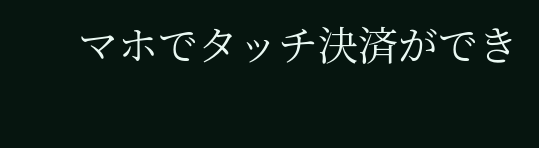マホでタッチ決済ができ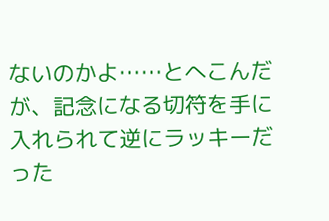ないのかよ……とへこんだが、記念になる切符を手に入れられて逆にラッキーだった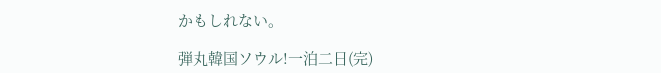かもしれない。

弾丸韓国ソウル!一泊二日(完)